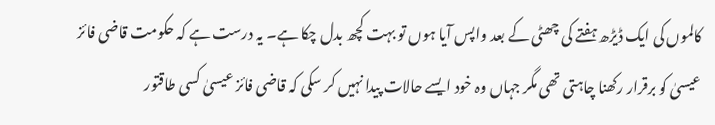کالموں کی ایک ڈیڑھ ہفتے کی چھٹی کے بعد واپس آیا ہوں تو بہت کچھ بدل چکا ہے۔ یہ درست ہے کہ حکومت قاضی فائز عیسیٰ کو برقرار رکھنا چاہتی تھی مگر جہاں وہ خود ایسے حالات پیدا نہیں کر سکی کہ قاضی فائز عیسیٰ کسی طاقتور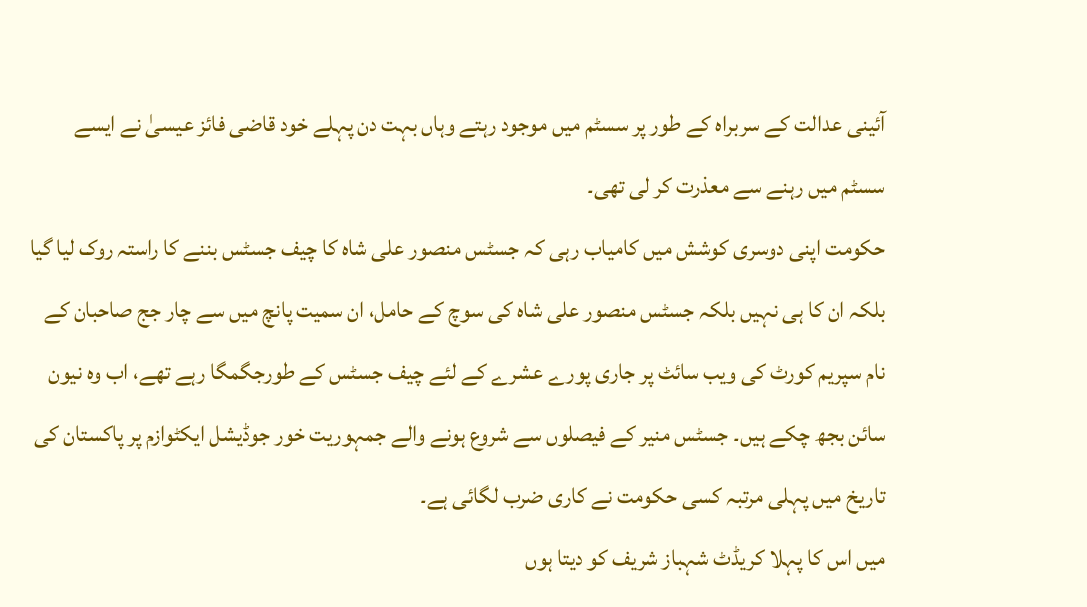آئینی عدالت کے سربراہ کے طور پر سسٹم میں موجود رہتے وہاں بہت دن پہلے خود قاضی فائز عیسیٰ نے ایسے سسٹم میں رہنے سے معذرت کر لی تھی۔
حکومت اپنی دوسری کوشش میں کامیاب رہی کہ جسٹس منصور علی شاہ کا چیف جسٹس بننے کا راستہ روک لیا گیا بلکہ ان کا ہی نہیں بلکہ جسٹس منصور علی شاہ کی سوچ کے حامل، ان سمیت پانچ میں سے چار جج صاحبان کے نام سپریم کورٹ کی ویب سائٹ پر جاری پورے عشرے کے لئے چیف جسٹس کے طورجگمگا رہے تھے، اب وہ نیون سائن بجھ چکے ہیں۔ جسٹس منیر کے فیصلوں سے شروع ہونے والے جمہوریت خور جوڈیشل ایکٹوازم پر پاکستان کی تاریخ میں پہلی مرتبہ کسی حکومت نے کاری ضرب لگائی ہے۔
میں اس کا پہلا کریڈٹ شہباز شریف کو دیتا ہوں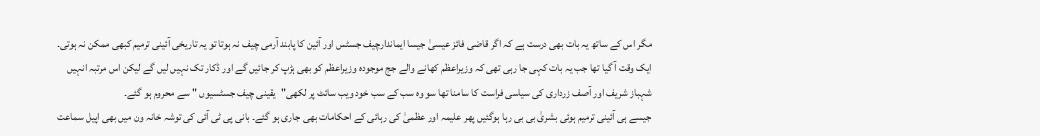مگر اس کے ساتھ یہ بات بھی درست ہے کہ اگر قاضی فائز عیسیٰ جیسا ایماندارچیف جسٹس اور آئین کا پابند آرمی چیف نہ ہوتا تو یہ تاریخی آئینی ترمیم کبھی ممکن نہ ہوتی۔ ایک وقت آ گیا تھا جب یہ بات کہی جا رہی تھی کہ وزیراعظم کھانے والے جج موجودہ وزیراعظم کو بھی ہڑپ کر جائیں گے اور ڈکار تک نہیں لیں گے لیکن اس مرتبہ انہیں شہباز شریف اور آصف زرداری کی سیاسی فراست کا سامنا تھا سو وہ سب کے سب خود ویب سائٹ پر لکھی"یقینی چیف جسٹسیوں " سے محروم ہو گئے۔
جیسے ہی آئینی ترمیم ہوئی بشریٰ بی بی رہا ہوگئیں پھر علیمہ اور عظمیٰ کی رہائی کے احکامات بھی جاری ہو گئے۔ بانی پی ٹی آئی کی توشہ خانہ ون میں بھی اپیل سماعت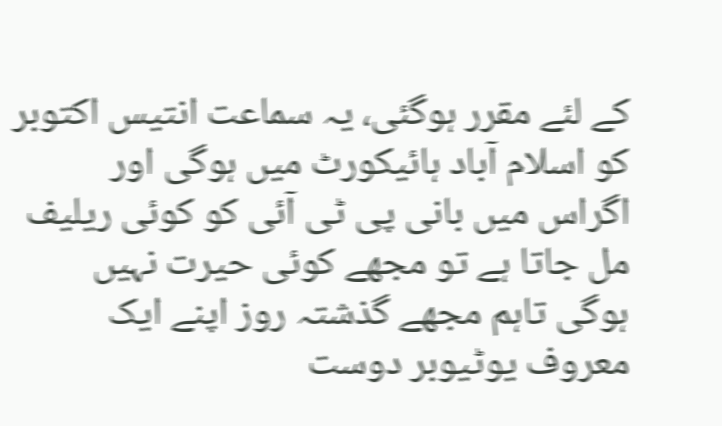کے لئے مقرر ہوگئی، یہ سماعت انتیس اکتوبر کو اسلام آباد ہائیکورٹ میں ہوگی اور اگراس میں بانی پی ٹی آئی کو کوئی ریلیف مل جاتا ہے تو مجھے کوئی حیرت نہیں ہوگی تاہم مجھے گذشتہ روز اپنے ایک معروف یوٹیوبر دوست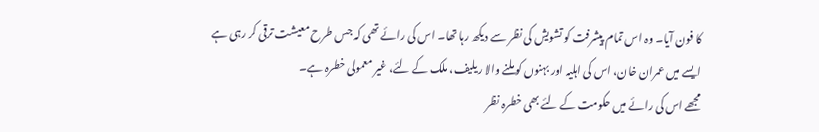کا فون آیا۔ وہ اس تمام پیشرفت کو تشویش کی نظر سے دیکھ رہا تھا۔ اس کی رائے تھی کہ جس طرح معیشت ترقی کر رہی ہے ایسے میں عمران خان، اس کی اہلیہ اور بہنوں کو ملنے والا ریلیف، ملک کے لئے، غیر معمولی خطرہ ہے۔
مجھے اس کی رائے میں حکومت کے لئے بھی خطرہ نظر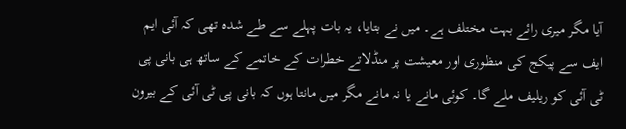آیا مگر میری رائے بہت مختلف ہے۔ میں نے بتایا، یہ بات پہلے سے طے شدہ تھی کہ آئی ایم ایف سے پیکج کی منظوری اور معیشت پر منڈلاتے خطرات کے خاتمے کے ساتھ ہی بانی پی ٹی آئی کو ریلیف ملے گا۔ کوئی مانے یا نہ مانے مگر میں مانتا ہوں کہ بانی پی ٹی آئی کے بیرون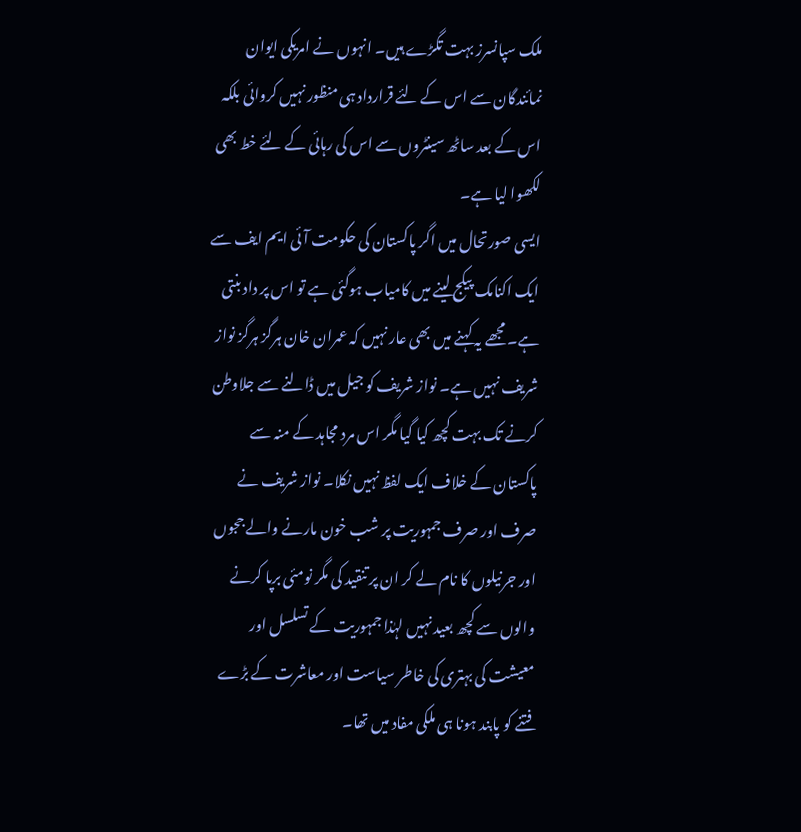ملک سپانسرز بہت تگڑے ہیں۔ انہوں نے امریکی ایوان نمائندگان سے اس کے لئے قرارداد ہی منظور نہیں کروائی بلکہ اس کے بعد ساٹھ سینٹروں سے اس کی رہائی کے لئے خط بھی لکھوا لیا ہے۔
ایسی صورتحال میں اگر پاکستان کی حکومت آئی ایم ایف سے ایک اکنامک پیکج لینے میں کامیاب ہوگئی ہے تو اس پر داد بنتی ہے۔ مجھے یہ کہنے میں بھی عار نہیں کہ عمران خان ہرگز ہرگز نواز شریف نہیں ہے۔ نواز شریف کو جیل میں ڈالنے سے جلاوطن کرنے تک بہت کچھ کیا گیا مگر اس مرد مجاہد کے منہ سے پاکستان کے خلاف ایک لفظ نہیں نکلا۔ نواز شریف نے صرف اور صرف جمہوریت پر شب خون مارنے والے ججوں اور جرنیلوں کا نام لے کر ان پر تنقید کی مگر نومئی برپا کرنے والوں سے کچھ بعید نہیں لہٰذا جمہوریت کے تسلسل اور معیشت کی بہتری کی خاطر سیاست اور معاشرت کے بڑے فتنے کو پابند ہونا ہی ملکی مفاد میں تھا۔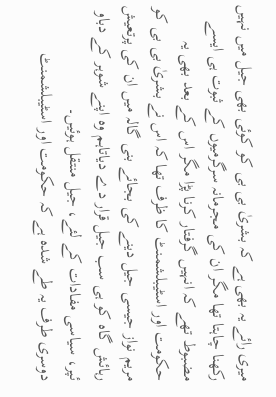میری رائے یہ بھی ہے کہ بشریٰ بی بی کو کوئی بھی جیل میں نہیں رکھنا چاہتا تھا مگر ان کی مجرمانہ سرگرمیوں کے ثبوت ہی ایسے مضبوط تھے کہ انہیں گرفتار کرنا پڑا مگر اس کے بعد بھی یہ حکومت اور اسٹیبلشمنٹ کا ظرف تھا کہ اس نے بشریٰ بی بی کو مریم نواز جیسی جیل دینے کی بجائے بنی گالہ میں ان کی پرتعیش رہائش گاہ کو ہی سب جیل قرار دے دیاتاہم وہ اپنے شوہر کے دباو ئپر، سیاسی مفادات کے لئے، جیل منتقل ہوئیں۔
دوسری طرف یہ طے شدہ ہے کہ حکومت اور اسٹیبلشمنٹ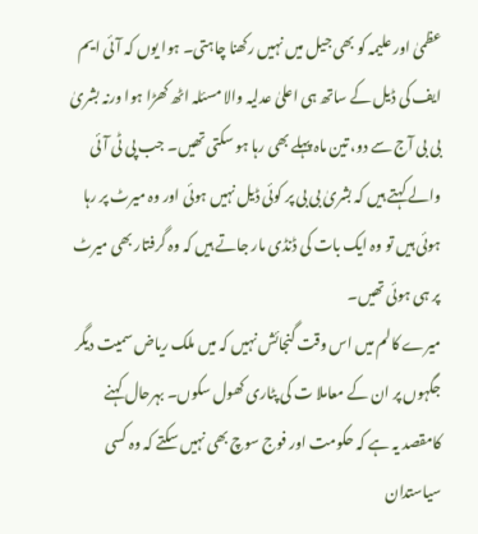عظمیٰ اور علیمہ کو بھی جیل میں نہیں رکھنا چاہتی۔ ہوا یوں کہ آئی ایم ایف کی ڈیل کے ساتھ ہی اعلیٰ عدلیہ والا مسئلہ اٹھ کھڑا ہوا ورنہ بشریٰ بی بی آج سے دو، تین ماہ پہلے بھی رہا ہو سکتی تھیں۔ جب پی ٹی آئی والے کہتے ہیں کہ بشریٰ بی بی پر کوئی ڈیل نہیں ہوئی اور وہ میرٹ پر رہا ہوئی ہیں تو وہ ایک بات کی ڈنڈی مار جاتے ہیں کہ وہ گرفتار بھی میرٹ پر ہی ہوئی تھیں۔
میرے کالم میں اس وقت گنجائش نہیں کہ میں ملک ریاض سمیت دیگر جگہوں پر ان کے معاملا ت کی پٹاری کھول سکوں۔ بہرحال کہنے کامقصد یہ ہے کہ حکومت اور فوج سوچ بھی نہیں سکتے کہ وہ کسی سیاستدان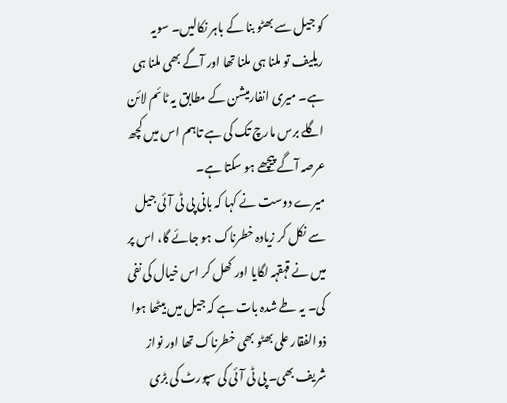کو جیل سے بھٹو بنا کے باہر نکالیں۔ سویہ ریلیف تو ملنا ہی ملنا تھا اور آگے بھی ملنا ہی ہے۔ میری انفارمیشن کے مطابق یہ ٹائم لائن اگلے برس مارچ تک کی ہے تاہم اس میں کچھ عرصہ آگے پیچھے ہو سکتا ہے۔
میرے دوست نے کہا کہ بانی پی ٹی آئی جیل سے نکل کر زیادہ خطرناک ہو جائے گا، اس پر میں نے قہقہہ لگایا اور کھل کر اس خیال کی نفی کی۔ یہ طے شدہ بات ہے کہ جیل میں بیٹھا ہوا ذوالفقار علی بھٹو بھی خطرناک تھا اور نواز شریف بھی۔ پی ٹی آئی کی سپورٹ کی بڑی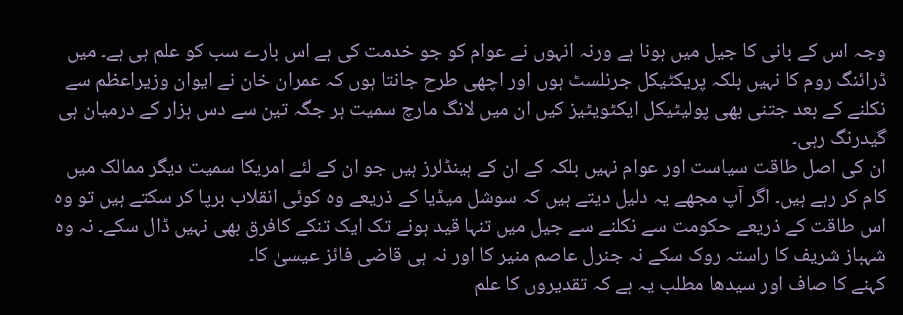وجہ اس کے بانی کا جیل میں ہونا ہے ورنہ انہوں نے عوام کو جو خدمت کی ہے اس بارے سب کو علم ہی ہے۔ میں ڈرائنگ روم کا نہیں بلکہ پریکٹیکل جرنلسٹ ہوں اور اچھی طرح جانتا ہوں کہ عمران خان نے ایوان وزیراعظم سے نکلنے کے بعد جتنی بھی پولیٹیکل ایکٹویٹیز کیں ان میں لانگ مارچ سمیت ہر جگہ تین سے دس ہزار کے درمیان ہی گیدرنگ رہی۔
ان کی اصل طاقت سیاست اور عوام نہیں بلکہ کے ان کے ہینڈلرز ہیں جو ان کے لئے امریکا سمیت دیگر ممالک میں کام کر رہے ہیں۔ اگر آپ مجھے یہ دلیل دیتے ہیں کہ سوشل میڈیا کے ذریعے وہ کوئی انقلاب برپا کر سکتے ہیں تو وہ اس طاقت کے ذریعے حکومت سے نکلنے سے جیل میں تنہا قید ہونے تک ایک تنکے کافرق بھی نہیں ڈال سکے۔ نہ وہ شہباز شریف کا راستہ روک سکے نہ جنرل عاصم منیر کا اور نہ ہی قاضی فائز عیسیٰ کا۔
کہنے کا صاف اور سیدھا مطلب یہ ہے کہ تقدیروں کا علم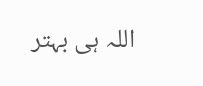اللہ ہی بہتر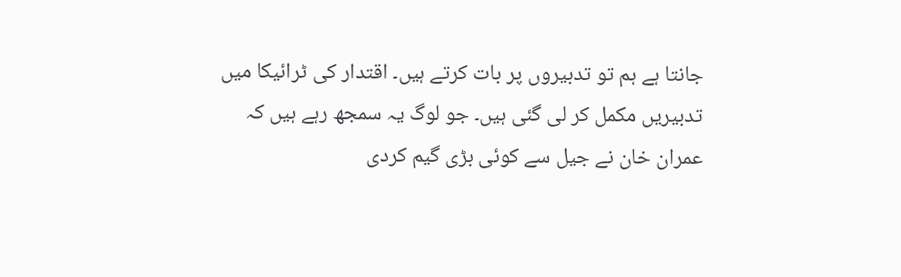جانتا ہے ہم تو تدبیروں پر بات کرتے ہیں۔ اقتدار کی ٹرائیکا میں تدبیریں مکمل کر لی گئی ہیں۔ جو لوگ یہ سمجھ رہے ہیں کہ عمران خان نے جیل سے کوئی بڑی گیم کردی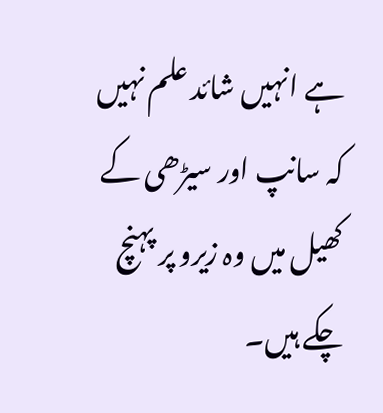ہے انہیں شائد علم نہیں کہ سانپ اور سیڑھی کے کھیل میں وہ زیرو پر پہنچ چکے ہیں۔